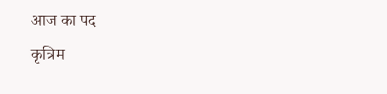आज का पद
कृत्रिम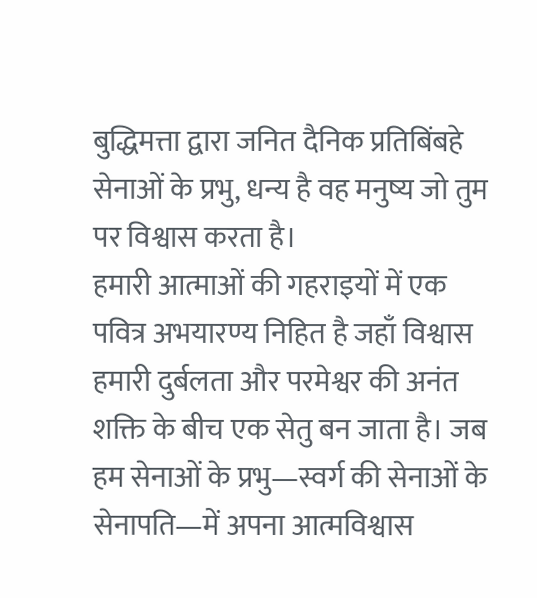बुद्धिमत्ता द्वारा जनित दैनिक प्रतिबिंबहे सेनाओं के प्रभु, धन्य है वह मनुष्य जो तुम पर विश्वास करता है।
हमारी आत्माओं की गहराइयों में एक पवित्र अभयारण्य निहित है जहाँ विश्वास हमारी दुर्बलता और परमेश्वर की अनंत शक्ति के बीच एक सेतु बन जाता है। जब हम सेनाओं के प्रभु—स्वर्ग की सेनाओं के सेनापति—में अपना आत्मविश्वास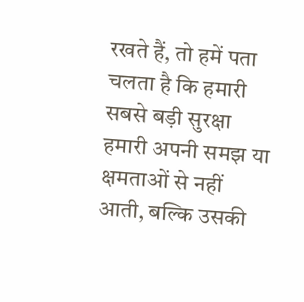रखते हैं, तो हमें पता चलता है कि हमारी सबसे बड़ी सुरक्षा हमारी अपनी समझ या क्षमताओं से नहीं आती, बल्कि उसकी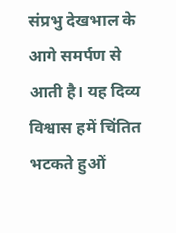संप्रभु देखभाल के आगे समर्पण से आती है। यह दिव्य विश्वास हमें चिंतित भटकते हुओं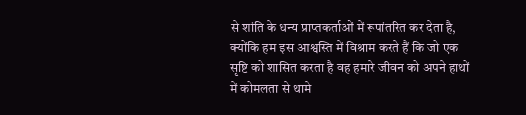से शांति के धन्य प्राप्तकर्ताओं में रूपांतरित कर देता है, क्योंकि हम इस आश्वस्ति में विश्राम करते हैं कि जो एक सृष्टि को शासित करता है वह हमारे जीवन को अपने हाथों में कोमलता से थामे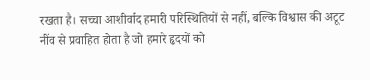रखता है। सच्चा आशीर्वाद हमारी परिस्थितियों से नहीं, बल्कि विश्वास की अटूट नींव से प्रवाहित होता है जो हमारे हृदयों को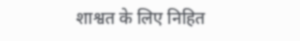शाश्वत के लिए निहित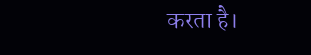करता है।